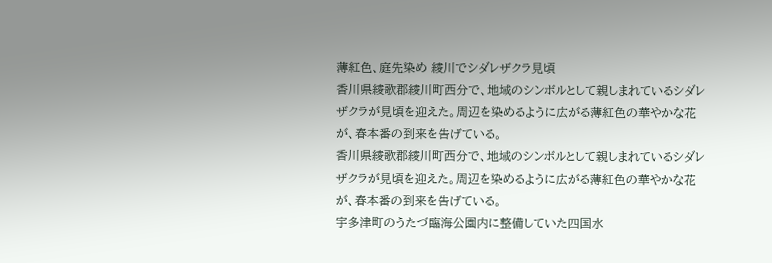薄紅色、庭先染め 綾川でシダレザクラ見頃
香川県綾歌郡綾川町西分で、地域のシンボルとして親しまれているシダレザクラが見頃を迎えた。周辺を染めるように広がる薄紅色の華やかな花が、春本番の到来を告げている。
香川県綾歌郡綾川町西分で、地域のシンボルとして親しまれているシダレザクラが見頃を迎えた。周辺を染めるように広がる薄紅色の華やかな花が、春本番の到来を告げている。
宇多津町のうたづ臨海公園内に整備していた四国水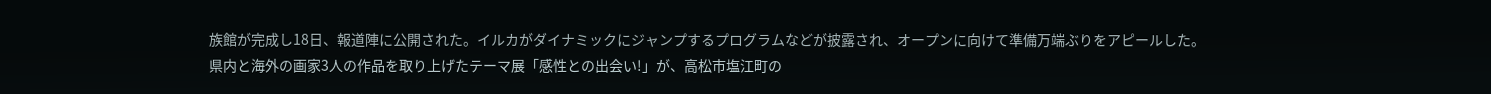族館が完成し18日、報道陣に公開された。イルカがダイナミックにジャンプするプログラムなどが披露され、オープンに向けて準備万端ぶりをアピールした。
県内と海外の画家3人の作品を取り上げたテーマ展「感性との出会い!」が、高松市塩江町の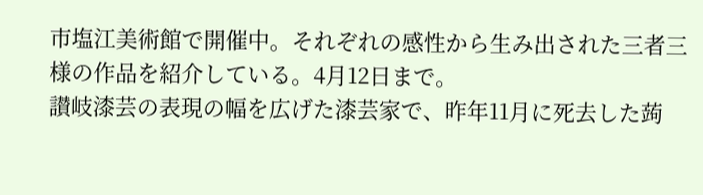市塩江美術館で開催中。それぞれの感性から生み出された三者三様の作品を紹介している。4月12日まで。
讃岐漆芸の表現の幅を広げた漆芸家で、昨年11月に死去した蒟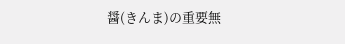醤(きんま)の重要無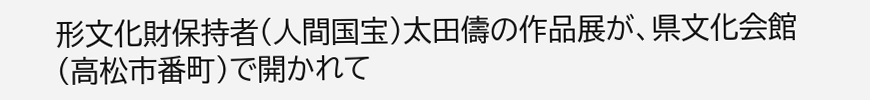形文化財保持者(人間国宝)太田儔の作品展が、県文化会館(高松市番町)で開かれて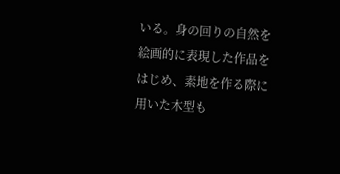いる。身の回りの自然を絵画的に表現した作品をはじめ、素地を作る際に用いた木型も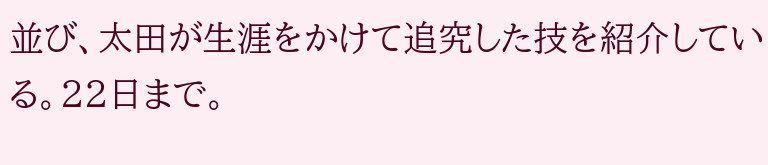並び、太田が生涯をかけて追究した技を紹介している。22日まで。